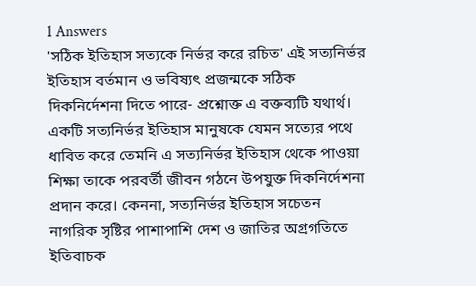1 Answers
'সঠিক ইতিহাস সত্যকে নির্ভর করে রচিত' এই সত্যনির্ভর ইতিহাস বর্তমান ও ভবিষ্যৎ প্রজন্মকে সঠিক দিকনির্দেশনা দিতে পারে- প্রশ্নোক্ত এ বক্তব্যটি যথার্থ।
একটি সত্যনির্ভর ইতিহাস মানুষকে যেমন সত্যের পথে ধাবিত করে তেমনি এ সত্যনির্ভর ইতিহাস থেকে পাওয়া শিক্ষা তাকে পরবর্তী জীবন গঠনে উপযুক্ত দিকনির্দেশনা প্রদান করে। কেননা, সত্যনির্ভর ইতিহাস সচেতন নাগরিক সৃষ্টির পাশাপাশি দেশ ও জাতির অগ্রগতিতে ইতিবাচক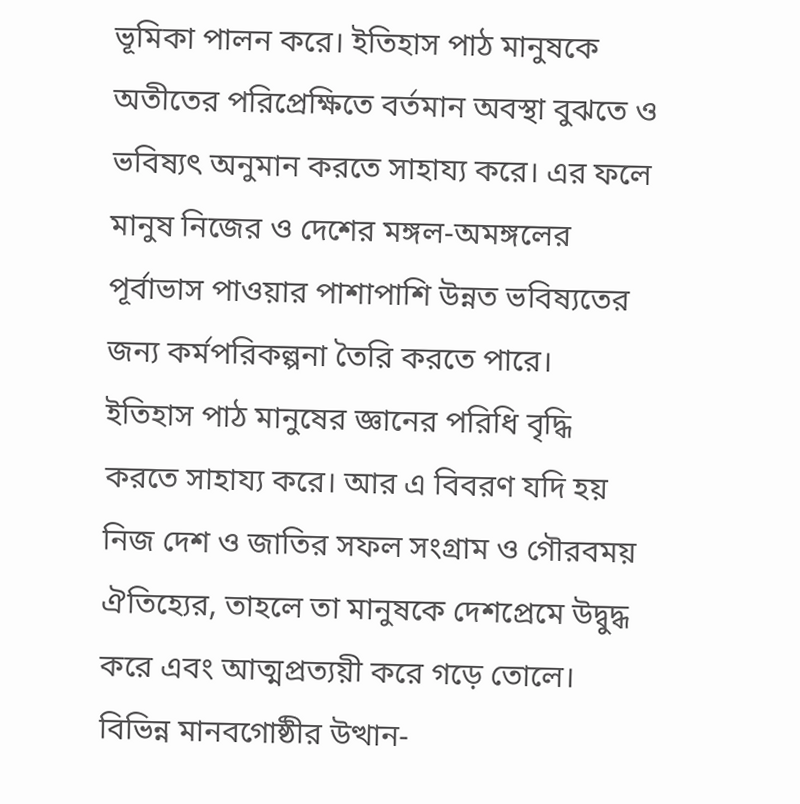ভূমিকা পালন করে। ইতিহাস পাঠ মানুষকে অতীতের পরিপ্রেক্ষিতে বর্তমান অবস্থা বুঝতে ও ভবিষ্যৎ অনুমান করতে সাহায্য করে। এর ফলে মানুষ নিজের ও দেশের মঙ্গল-অমঙ্গলের পূর্বাভাস পাওয়ার পাশাপাশি উন্নত ভবিষ্যতের জন্য কর্মপরিকল্পনা তৈরি করতে পারে।
ইতিহাস পাঠ মানুষের জ্ঞানের পরিধি বৃদ্ধি করতে সাহায্য করে। আর এ বিবরণ যদি হয় নিজ দেশ ও জাতির সফল সংগ্রাম ও গৌরবময় ঐতিহ্যের, তাহলে তা মানুষকে দেশপ্রেমে উদ্বুদ্ধ করে এবং আত্মপ্রত্যয়ী করে গড়ে তোলে। বিভিন্ন মানবগোষ্ঠীর উত্থান-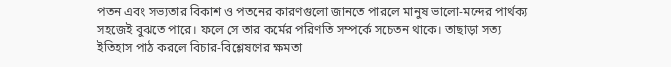পতন এবং সভ্যতার বিকাশ ও পতনের কারণগুলো জানতে পারলে মানুষ ভালো-মন্দের পার্থক্য সহজেই বুঝতে পারে। ফলে সে তার কর্মের পরিণতি সম্পর্কে সচেতন থাকে। তাছাড়া সত্য ইতিহাস পাঠ করলে বিচার-বিশ্লেষণের ক্ষমতা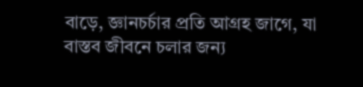বাড়ে, জ্ঞানচর্চার প্রতি আগ্রহ জাগে, যা বাস্তব জীবনে চলার জন্য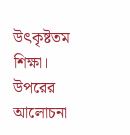উৎকৃষ্টতম শিক্ষা।
উপরের আলোচনা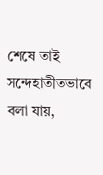শেষে তাই সন্দেহাতীতভাবে বলা যায়,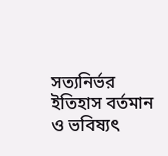সত্যনির্ভর ইতিহাস বর্তমান ও ভবিষ্যৎ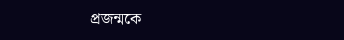প্রজন্মকে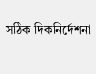সঠিক দিকনির্দেশনা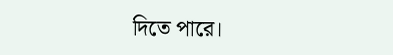দিতে পারে।